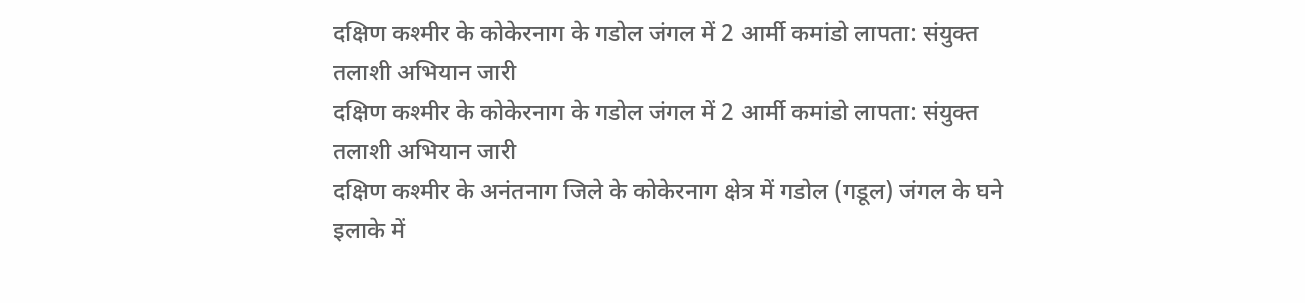दक्षिण कश्मीर के कोकेरनाग के गडोल जंगल में 2 आर्मी कमांडो लापता: संयुक्त तलाशी अभियान जारी
दक्षिण कश्मीर के कोकेरनाग के गडोल जंगल में 2 आर्मी कमांडो लापता: संयुक्त तलाशी अभियान जारी
दक्षिण कश्मीर के अनंतनाग जिले के कोकेरनाग क्षेत्र में गडोल (गडूल) जंगल के घने इलाके में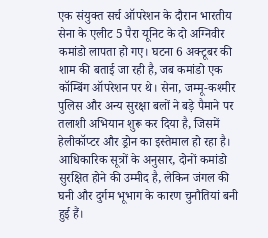एक संयुक्त सर्च ऑपरेशन के दौरान भारतीय सेना के एलीट 5 पैरा यूनिट के दो अग्निवीर कमांडो लापता हो गए। घटना 6 अक्टूबर की शाम की बताई जा रही है, जब कमांडो एक कॉम्बिंग ऑपरेशन पर थे। सेना, जम्मू-कश्मीर पुलिस और अन्य सुरक्षा बलों ने बड़े पैमाने पर तलाशी अभियान शुरू कर दिया है, जिसमें हेलीकॉप्टर और ड्रोन का इस्तेमाल हो रहा है। आधिकारिक सूत्रों के अनुसार, दोनों कमांडो सुरक्षित होने की उम्मीद है, लेकिन जंगल की घनी और दुर्गम भूभाग के कारण चुनौतियां बनी हुई हैं।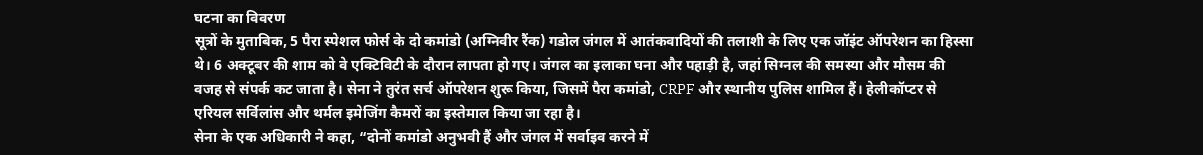घटना का विवरण
सूत्रों के मुताबिक, 5 पैरा स्पेशल फोर्स के दो कमांडो (अग्निवीर रैंक) गडोल जंगल में आतंकवादियों की तलाशी के लिए एक जॉइंट ऑपरेशन का हिस्सा थे। 6 अक्टूबर की शाम को वे एक्टिविटी के दौरान लापता हो गए। जंगल का इलाका घना और पहाड़ी है, जहां सिग्नल की समस्या और मौसम की वजह से संपर्क कट जाता है। सेना ने तुरंत सर्च ऑपरेशन शुरू किया, जिसमें पैरा कमांडो, CRPF और स्थानीय पुलिस शामिल हैं। हेलीकॉप्टर से एरियल सर्विलांस और थर्मल इमेजिंग कैमरों का इस्तेमाल किया जा रहा है।
सेना के एक अधिकारी ने कहा, “दोनों कमांडो अनुभवी हैं और जंगल में सर्वाइव करने में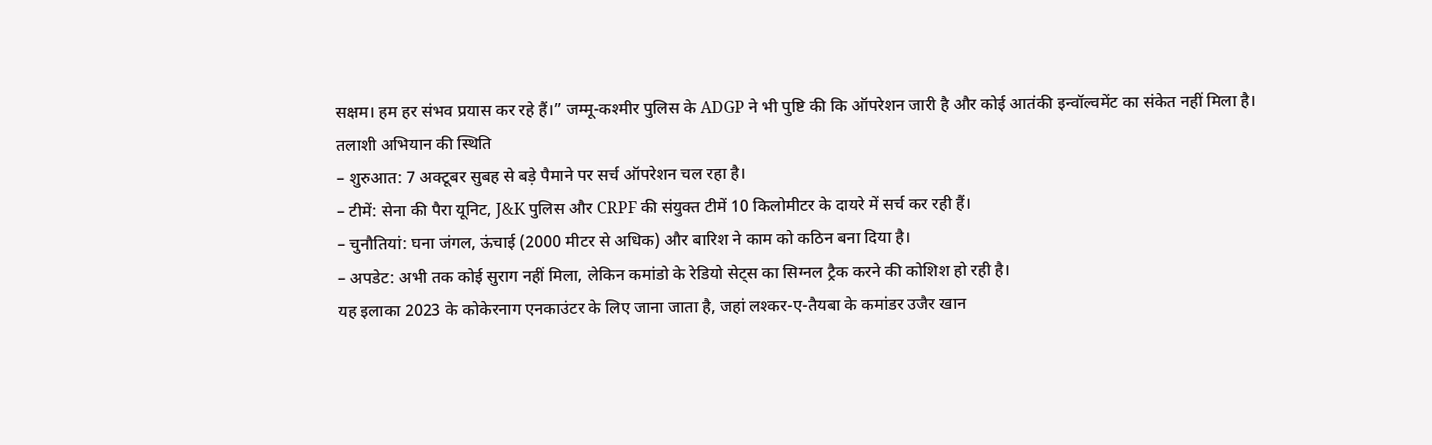सक्षम। हम हर संभव प्रयास कर रहे हैं।” जम्मू-कश्मीर पुलिस के ADGP ने भी पुष्टि की कि ऑपरेशन जारी है और कोई आतंकी इन्वॉल्वमेंट का संकेत नहीं मिला है।
तलाशी अभियान की स्थिति
– शुरुआत: 7 अक्टूबर सुबह से बड़े पैमाने पर सर्च ऑपरेशन चल रहा है।
– टीमें: सेना की पैरा यूनिट, J&K पुलिस और CRPF की संयुक्त टीमें 10 किलोमीटर के दायरे में सर्च कर रही हैं।
– चुनौतियां: घना जंगल, ऊंचाई (2000 मीटर से अधिक) और बारिश ने काम को कठिन बना दिया है।
– अपडेट: अभी तक कोई सुराग नहीं मिला, लेकिन कमांडो के रेडियो सेट्स का सिग्नल ट्रैक करने की कोशिश हो रही है।
यह इलाका 2023 के कोकेरनाग एनकाउंटर के लिए जाना जाता है, जहां लश्कर-ए-तैयबा के कमांडर उजैर खान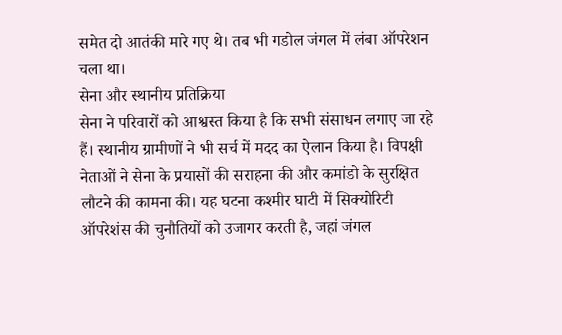समेत दो आतंकी मारे गए थे। तब भी गडोल जंगल में लंबा ऑपरेशन चला था।
सेना और स्थानीय प्रतिक्रिया
सेना ने परिवारों को आश्वस्त किया है कि सभी संसाधन लगाए जा रहे हैं। स्थानीय ग्रामीणों ने भी सर्च में मदद का ऐलान किया है। विपक्षी नेताओं ने सेना के प्रयासों की सराहना की और कमांडो के सुरक्षित लौटने की कामना की। यह घटना कश्मीर घाटी में सिक्योरिटी ऑपरेशंस की चुनौतियों को उजागर करती है, जहां जंगल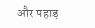और पहाड़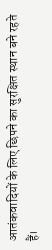आतंकवादियों के लिए छिपने का सुरक्षित स्थान बने रहते हैं।